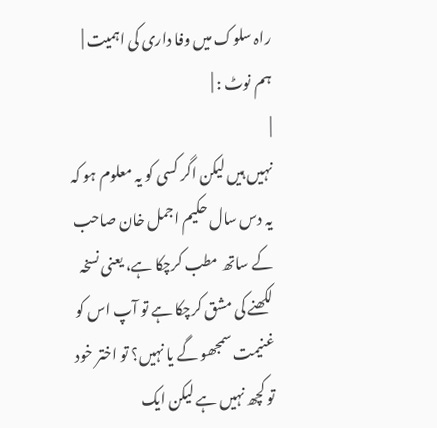راہ سلوک میں وفا داری کی اہمیت |
ہم نوٹ : |
|
نہیں ہیں لیکن اگر کسی کو یہ معلوم ہو کہ یہ دس سال حکیم اجمل خان صاحب کے ساتھ مطب کرچکا ہے، یعنی نسخہ لکھنے کی مشق کرچکا ہے تو آپ اس کو غنیمت سمجھو گے یا نہیں؟ تو اختر خود تو کچھ نہیں ہے لیکن ایک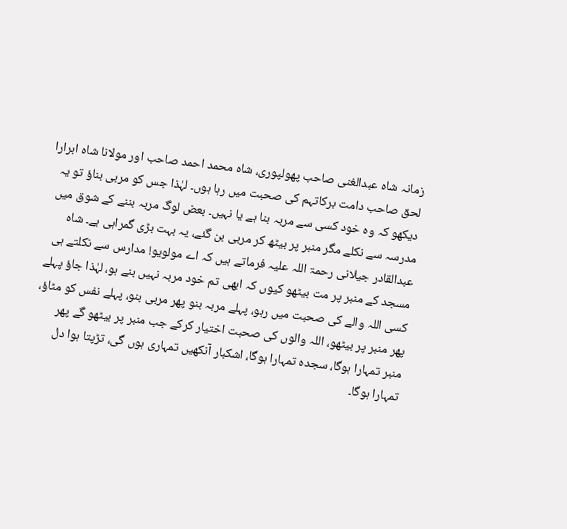زمانہ شاہ عبدالغنی صاحب پھولپوری، شاہ محمد احمد صاحب اور مولانا شاہ ابرارا لحق صاحب دامت برکاتہم کی صحبت میں رہا ہوں۔ لہٰذا جس کو مربی بناؤ تو یہ دیکھو کہ وہ خود کسی سے مربہ بنا ہے یا نہیں۔ بعض لوگ مربہ بننے کے شوق میں مدرسہ سے نکلے مگر منبر پر بیٹھ کر مربی بن گئے، یہ بہت بڑی گمراہی ہے۔ شاہ عبدالقادر جیلانی رحمۃ اللہ علیہ فرماتے ہیں کہ اے مولویو! مدارس سے نکلتے ہی مسجد کے منبر پر مت بیٹھو کیوں کہ ابھی تم خود مربہ نہیں بنے ہو، لہٰذا جاؤ پہلے کسی اللہ والے کی صحبت میں رہو، پہلے مربہ بنو پھر مربی بنو، پہلے نفس کو مٹاؤ، پھر منبر پر بیٹھو، اللہ والوں کی صحبت اختیار کرکے جب منبر پر بیٹھو گے پھر منبر تمہارا ہوگا، سجدہ تمہارا ہوگا، اشکبار آنکھیں تمہاری ہوں گی، تڑپتا ہوا دل تمہارا ہوگا۔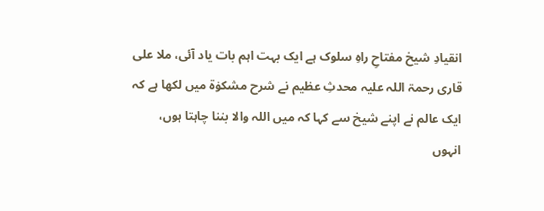انقیادِ شیخ مفتاحِ راہِ سلوک ہے ایک بہت اہم بات یاد آئی، ملا علی قاری رحمۃ اللہ علیہ محدثِ عظیم نے شرح مشکوٰۃ میں لکھا ہے کہ ایک عالم نے اپنے شیخ سے کہا کہ میں اللہ والا بننا چاہتا ہوں، انہوں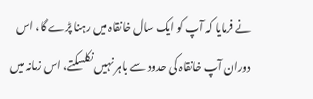نے فرمایا کہ آپ کو ایک سال خانقاہ میں رہنا پڑے گا، اس دوران آپ خانقاہ کی حدود سے باہر نہیں نکلسکتے، اس زمانہ میں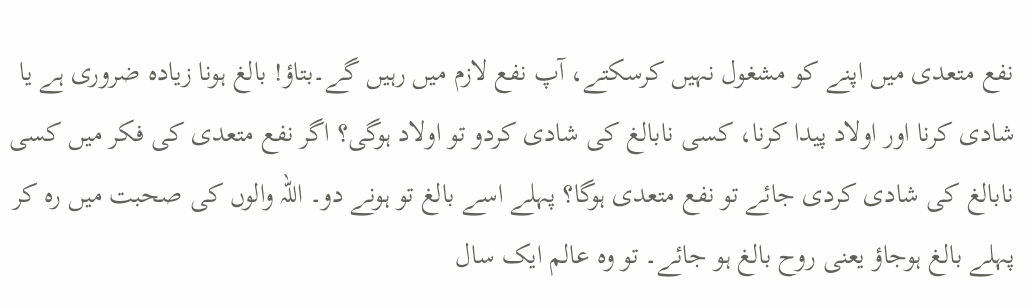نفع متعدی میں اپنے کو مشغول نہیں کرسکتے، آپ نفع لازم میں رہیں گے۔بتاؤ! بالغ ہونا زیادہ ضروری ہے یا شادی کرنا اور اولاد پیدا کرنا، کسی نابالغ کی شادی کردو تو اولاد ہوگی؟ اگر نفع متعدی کی فکر میں کسی نابالغ کی شادی کردی جائے تو نفع متعدی ہوگا؟ پہلے اسے بالغ تو ہونے دو۔ اللہ والوں کی صحبت میں رہ کر پہلے بالغ ہوجاؤ یعنی روح بالغ ہو جائے۔ تو وہ عالم ایک سال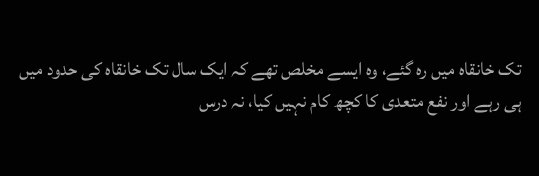تک خانقاہ میں رہ گئے، وہ ایسے مخلص تھے کہ ایک سال تک خانقاہ کی حدود میں ہی رہے اور نفع متعدی کا کچھ کام نہیں کیا، نہ درس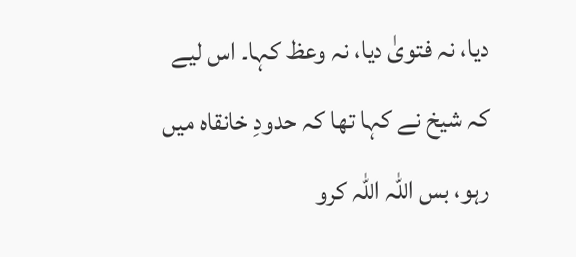دیا، نہ فتویٰ دیا، نہ وعظ کہا۔ اس لیے کہ شیخ نے کہا تھا کہ حدودِ خانقاہ میں رہو، بس اللہ اللہ کرو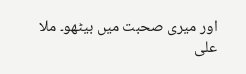اور میری صحبت میں بیٹھو۔ ملا علی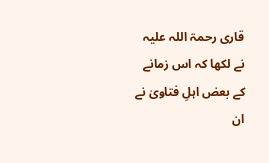قاری رحمۃ اللہ علیہ نے لکھا کہ اس زمانے کے بعض اہلِ فتاویٰ نے ان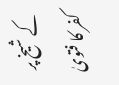کے شیخ پر کفر کا فتویٰ